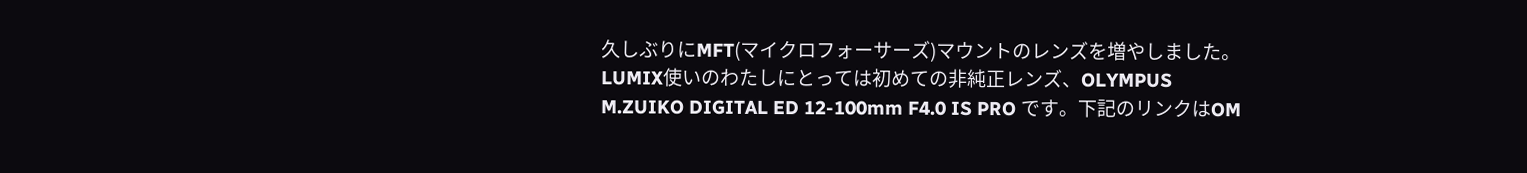久しぶりにMFT(マイクロフォーサーズ)マウントのレンズを増やしました。LUMIX使いのわたしにとっては初めての非純正レンズ、OLYMPUS M.ZUIKO DIGITAL ED 12-100mm F4.0 IS PRO です。下記のリンクはOM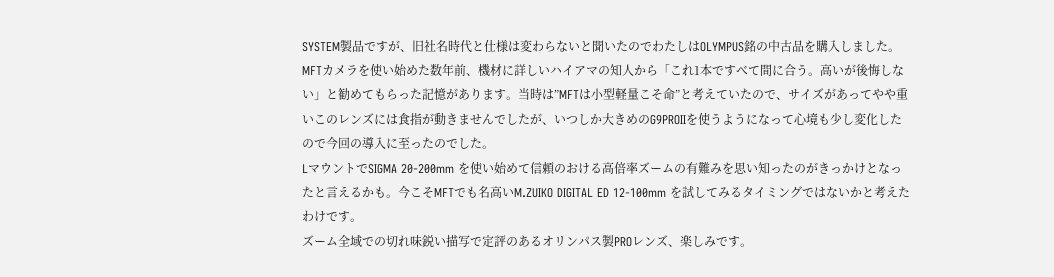SYSTEM製品ですが、旧社名時代と仕様は変わらないと聞いたのでわたしはOLYMPUS銘の中古品を購入しました。
MFTカメラを使い始めた数年前、機材に詳しいハイアマの知人から「これ1本ですべて間に合う。高いが後悔しない」と勧めてもらった記憶があります。当時は”MFTは小型軽量こそ命”と考えていたので、サイズがあってやや重いこのレンズには食指が動きませんでしたが、いつしか大きめのG9PROIIを使うようになって心境も少し変化したので今回の導入に至ったのでした。
LマウントでSIGMA 20-200mm を使い始めて信頼のおける高倍率ズームの有難みを思い知ったのがきっかけとなったと言えるかも。今こそMFTでも名高いM.ZUIKO DIGITAL ED 12-100mm を試してみるタイミングではないかと考えたわけです。
ズーム全域での切れ味鋭い描写で定評のあるオリンパス製PROレンズ、楽しみです。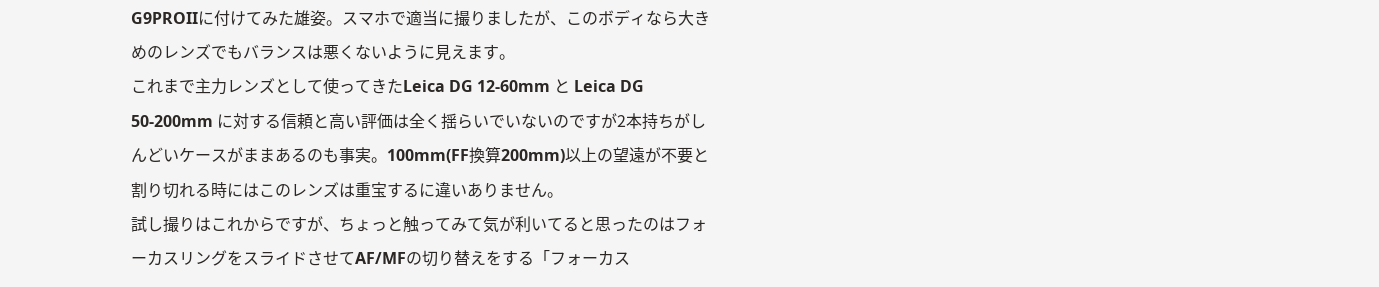G9PROIIに付けてみた雄姿。スマホで適当に撮りましたが、このボディなら大きめのレンズでもバランスは悪くないように見えます。
これまで主力レンズとして使ってきたLeica DG 12-60mm と Leica DG 50-200mm に対する信頼と高い評価は全く揺らいでいないのですが2本持ちがしんどいケースがままあるのも事実。100mm(FF換算200mm)以上の望遠が不要と割り切れる時にはこのレンズは重宝するに違いありません。
試し撮りはこれからですが、ちょっと触ってみて気が利いてると思ったのはフォーカスリングをスライドさせてAF/MFの切り替えをする「フォーカス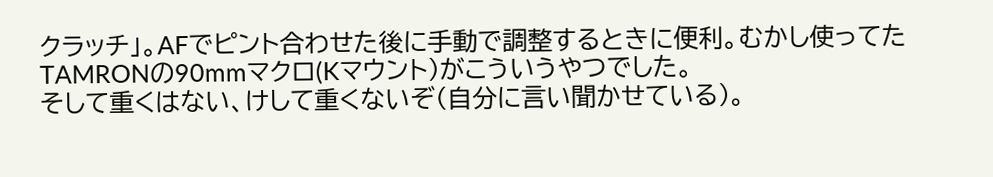クラッチ」。AFでピント合わせた後に手動で調整するときに便利。むかし使ってたTAMRONの90mmマクロ(Kマウント)がこういうやつでした。
そして重くはない、けして重くないぞ(自分に言い聞かせている)。